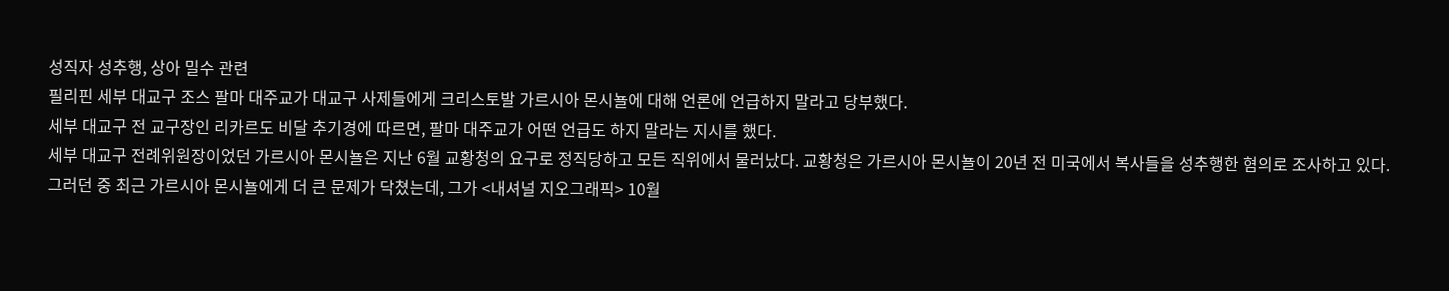성직자 성추행, 상아 밀수 관련
필리핀 세부 대교구 조스 팔마 대주교가 대교구 사제들에게 크리스토발 가르시아 몬시뇰에 대해 언론에 언급하지 말라고 당부했다.
세부 대교구 전 교구장인 리카르도 비달 추기경에 따르면, 팔마 대주교가 어떤 언급도 하지 말라는 지시를 했다.
세부 대교구 전례위원장이었던 가르시아 몬시뇰은 지난 6월 교황청의 요구로 정직당하고 모든 직위에서 물러났다. 교황청은 가르시아 몬시뇰이 20년 전 미국에서 복사들을 성추행한 혐의로 조사하고 있다.
그러던 중 최근 가르시아 몬시뇰에게 더 큰 문제가 닥쳤는데, 그가 <내셔널 지오그래픽> 10월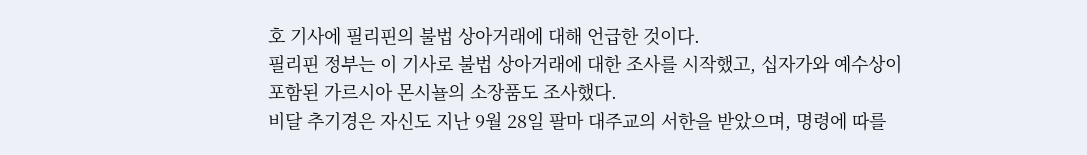호 기사에 필리핀의 불법 상아거래에 대해 언급한 것이다.
필리핀 정부는 이 기사로 불법 상아거래에 대한 조사를 시작했고, 십자가와 예수상이 포함된 가르시아 몬시뇰의 소장품도 조사했다.
비달 추기경은 자신도 지난 9월 28일 팔마 대주교의 서한을 받았으며, 명령에 따를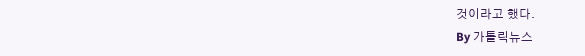것이라고 했다.
By 가톨릭뉴스